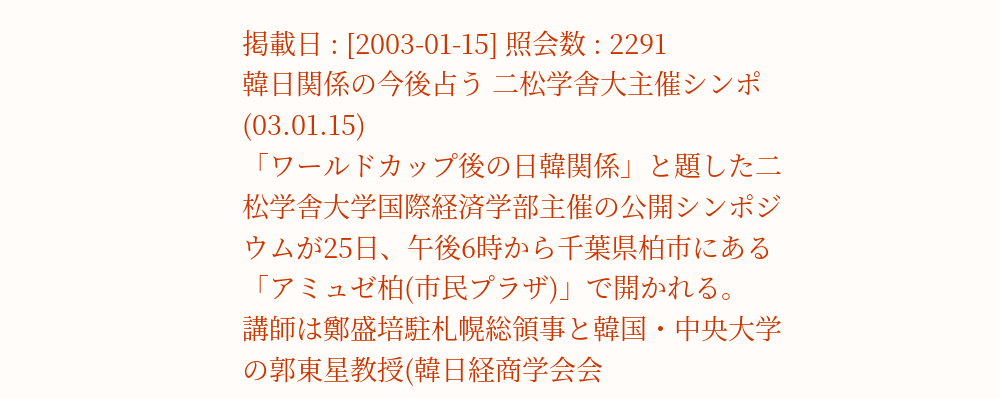掲載日 : [2003-01-15] 照会数 : 2291
韓日関係の今後占う 二松学舎大主催シンポ(03.01.15)
「ワールドカップ後の日韓関係」と題した二松学舎大学国際経済学部主催の公開シンポジウムが25日、午後6時から千葉県柏市にある「アミュゼ柏(市民プラザ)」で開かれる。
講師は鄭盛培駐札幌総領事と韓国・中央大学の郭東星教授(韓日経商学会会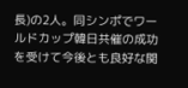長)の2人。同シンポでワールドカップ韓日共催の成功を受けて今後とも良好な関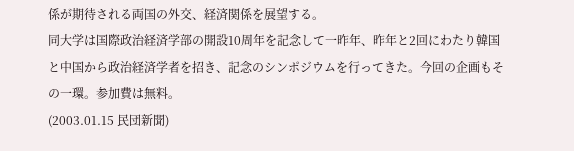係が期待される両国の外交、経済関係を展望する。
同大学は国際政治経済学部の開設10周年を記念して一昨年、昨年と2回にわたり韓国と中国から政治経済学者を招き、記念のシンポジウムを行ってきた。今回の企画もその一環。参加費は無料。
(2003.01.15 民団新聞)